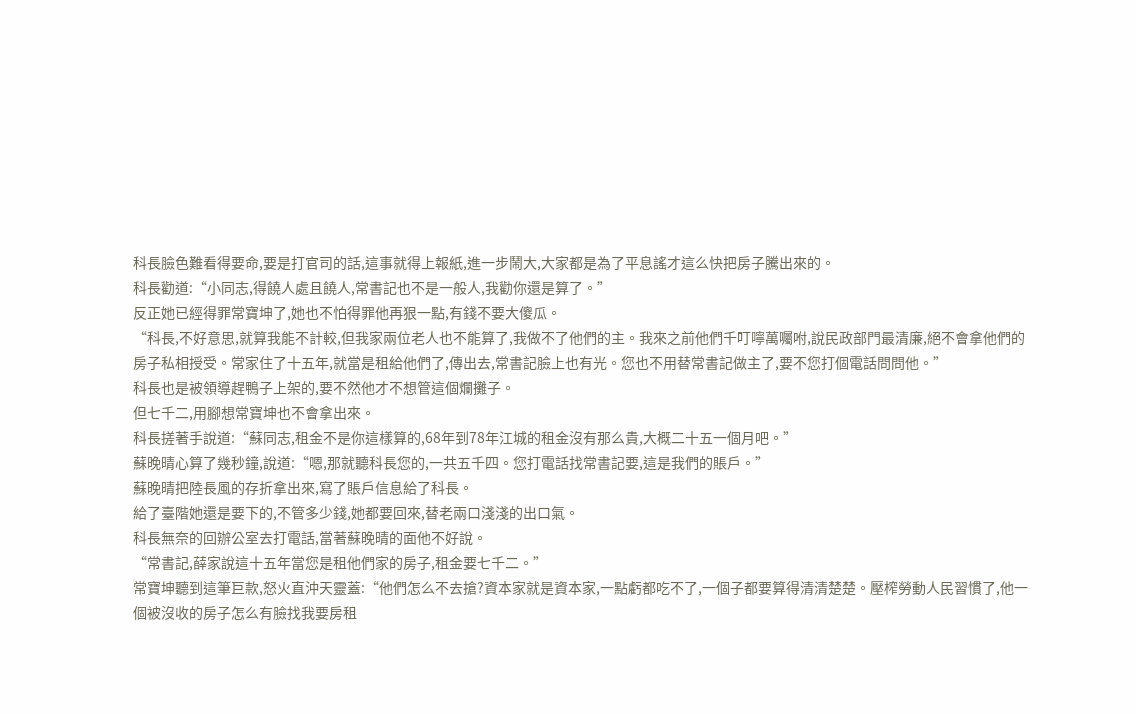科長臉色難看得要命,要是打官司的話,這事就得上報紙,進一步鬧大,大家都是為了平息謠才這么快把房子騰出來的。
科長勸道:“小同志,得饒人處且饒人,常書記也不是一般人,我勸你還是算了。”
反正她已經得罪常寶坤了,她也不怕得罪他再狠一點,有錢不要大傻瓜。
“科長,不好意思,就算我能不計較,但我家兩位老人也不能算了,我做不了他們的主。我來之前他們千叮嚀萬囑咐,說民政部門最清廉,絕不會拿他們的房子私相授受。常家住了十五年,就當是租給他們了,傳出去,常書記臉上也有光。您也不用替常書記做主了,要不您打個電話問問他。”
科長也是被領導趕鴨子上架的,要不然他才不想管這個爛攤子。
但七千二,用腳想常寶坤也不會拿出來。
科長搓著手說道:“蘇同志,租金不是你這樣算的,68年到78年江城的租金沒有那么貴,大概二十五一個月吧。”
蘇晚晴心算了幾秒鐘,說道:“嗯,那就聽科長您的,一共五千四。您打電話找常書記要,這是我們的賬戶。”
蘇晚晴把陸長風的存折拿出來,寫了賬戶信息給了科長。
給了臺階她還是要下的,不管多少錢,她都要回來,替老兩口淺淺的出口氣。
科長無奈的回辦公室去打電話,當著蘇晚晴的面他不好說。
“常書記,薛家說這十五年當您是租他們家的房子,租金要七千二。”
常寶坤聽到這筆巨款,怒火直沖天靈蓋:“他們怎么不去搶?資本家就是資本家,一點虧都吃不了,一個子都要算得清清楚楚。壓榨勞動人民習慣了,他一個被沒收的房子怎么有臉找我要房租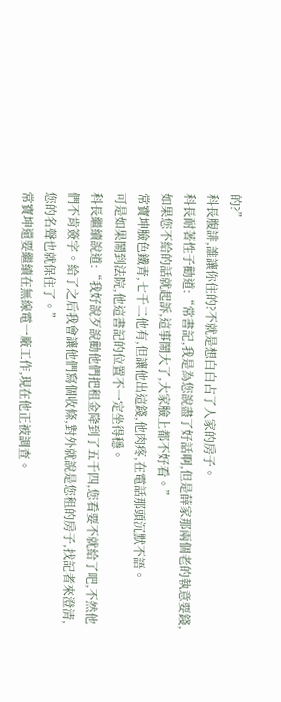的?”
科長腹誹,誰讓你住的?不就是想白白占了人家的房子。
科長耐著性子勸道:“常書記,我是為您說盡了好話啊,但是薛家那兩個老的執意要錢,如果您不給的話就起訴,這事鬧大了,大家臉上都不好看。”
常寶坤臉色鐵青,七千二他有,但讓他出這錢,他肉疼,在電話那頭沉默不語。
可是如果鬧到法院,他這書記的位置不一定坐得穩。
科長繼續說道:“我好說歹說勸他們把租金降到了五千四,您看要不就給了吧,不然他們不肯簽字。給了之后我會讓他們寫個收條,對外就說是您租的房子,找記者來澄清,您的名聲也就保住了。”
常寶坤還要繼續在無線電一廠工作,現在他正被調查。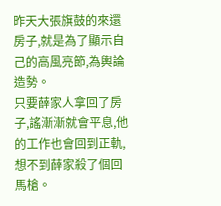昨天大張旗鼓的來還房子,就是為了顯示自己的高風亮節,為輿論造勢。
只要薛家人拿回了房子,謠漸漸就會平息,他的工作也會回到正軌,想不到薛家殺了個回馬槍。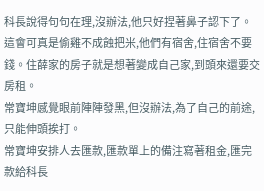科長說得句句在理,沒辦法,他只好捏著鼻子認下了。
這會可真是偷雞不成蝕把米,他們有宿舍,住宿舍不要錢。住薛家的房子就是想著變成自己家,到頭來還要交房租。
常寶坤感覺眼前陣陣發黑,但沒辦法,為了自己的前途,只能伸頭挨打。
常寶坤安排人去匯款,匯款單上的備注寫著租金,匯完款給科長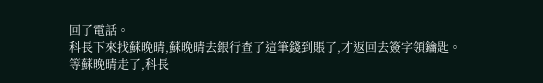回了電話。
科長下來找蘇晚晴,蘇晚晴去銀行查了這筆錢到賬了,才返回去簽字領鑰匙。
等蘇晚晴走了,科長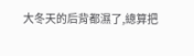大冬天的后背都濕了,總算把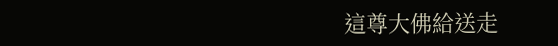這尊大佛給送走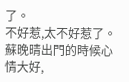了。
不好惹,太不好惹了。
蘇晚晴出門的時候心情大好,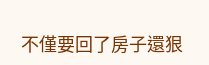不僅要回了房子還狠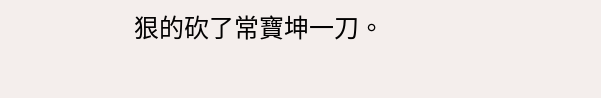狠的砍了常寶坤一刀。